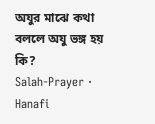অযুর মাঝে কথা বললে অযু ভঙ্গ হয় কি?
Salah-Prayer · Hanafi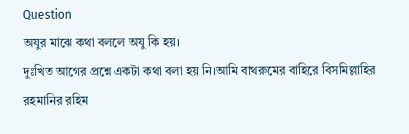Question
অযুর মাঝে কথা বললে অযু কি হয়।
দুঃখিত আগের প্রশ্নে একটা কথা বলা হয় নি।আমি বাথরুমের বাহিরে বিসমিল্লাহির রহমানির রহিম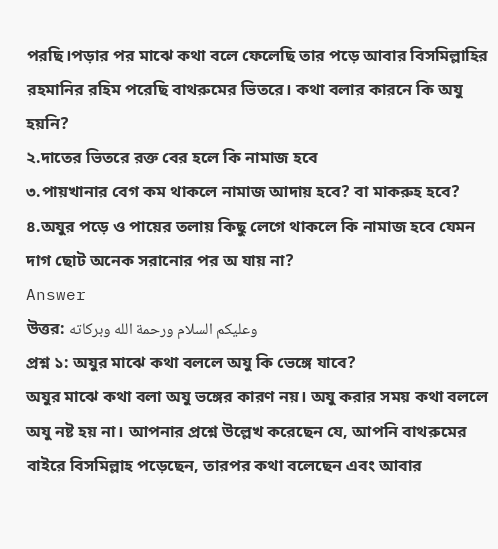পরছি।পড়ার পর মাঝে কথা বলে ফেলেছি তার পড়ে আবার বিসমিল্লাহির রহমানির রহিম পরেছি বাথরুমের ভিতরে। কথা বলার কারনে কি অযু হয়নি?
২.দাতের ভিতরে রক্ত বের হলে কি নামাজ হবে
৩.পায়খানার বেগ কম থাকলে নামাজ আদায় হবে? বা মাকরুহ হবে?
৪.অযুর পড়ে ও পায়ের তলায় কিছু লেগে থাকলে কি নামাজ হবে যেমন দাগ ছোট অনেক সরানোর পর অ যায় না?
Answer
উত্তর: وعليكم السلام ورحمة الله وبركاته
প্রশ্ন ১: অযুর মাঝে কথা বললে অযু কি ভেঙ্গে যাবে?
অযুর মাঝে কথা বলা অযু ভঙ্গের কারণ নয়। অযু করার সময় কথা বললে অযু নষ্ট হয় না। আপনার প্রশ্নে উল্লেখ করেছেন যে, আপনি বাথরুমের বাইরে বিসমিল্লাহ পড়েছেন, তারপর কথা বলেছেন এবং আবার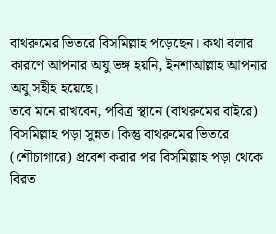বাথরুমের ভিতরে বিসমিল্লাহ পড়েছেন। কথা বলার কারণে আপনার অযু ভঙ্গ হয়নি, ইনশাআল্লাহ আপনার অযু সহীহ হয়েছে।
তবে মনে রাখবেন, পবিত্র স্থানে (বাথরুমের বাইরে) বিসমিল্লাহ পড়া সুন্নত। কিন্তু বাথরুমের ভিতরে (শৌচাগারে) প্রবেশ করার পর বিসমিল্লাহ পড়া থেকে বিরত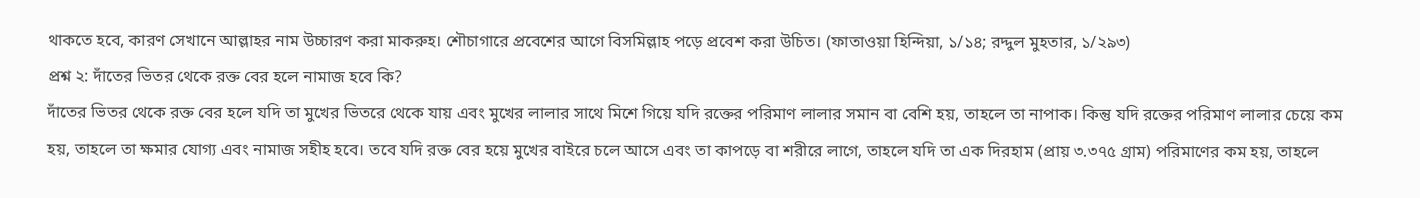থাকতে হবে, কারণ সেখানে আল্লাহর নাম উচ্চারণ করা মাকরুহ। শৌচাগারে প্রবেশের আগে বিসমিল্লাহ পড়ে প্রবেশ করা উচিত। (ফাতাওয়া হিন্দিয়া, ১/১৪; রদ্দুল মুহতার, ১/২৯৩)
প্রশ্ন ২: দাঁতের ভিতর থেকে রক্ত বের হলে নামাজ হবে কি?
দাঁতের ভিতর থেকে রক্ত বের হলে যদি তা মুখের ভিতরে থেকে যায় এবং মুখের লালার সাথে মিশে গিয়ে যদি রক্তের পরিমাণ লালার সমান বা বেশি হয়, তাহলে তা নাপাক। কিন্তু যদি রক্তের পরিমাণ লালার চেয়ে কম হয়, তাহলে তা ক্ষমার যোগ্য এবং নামাজ সহীহ হবে। তবে যদি রক্ত বের হয়ে মুখের বাইরে চলে আসে এবং তা কাপড়ে বা শরীরে লাগে, তাহলে যদি তা এক দিরহাম (প্রায় ৩.৩৭৫ গ্রাম) পরিমাণের কম হয়, তাহলে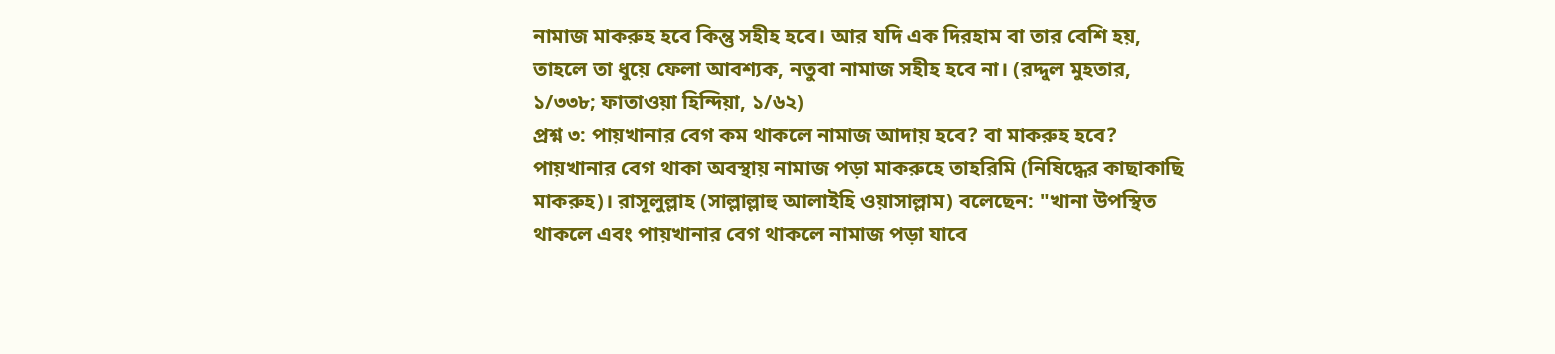নামাজ মাকরুহ হবে কিন্তু সহীহ হবে। আর যদি এক দিরহাম বা তার বেশি হয়, তাহলে তা ধুয়ে ফেলা আবশ্যক, নতুবা নামাজ সহীহ হবে না। (রদ্দুল মুহতার, ১/৩৩৮; ফাতাওয়া হিন্দিয়া, ১/৬২)
প্রশ্ন ৩: পায়খানার বেগ কম থাকলে নামাজ আদায় হবে? বা মাকরুহ হবে?
পায়খানার বেগ থাকা অবস্থায় নামাজ পড়া মাকরুহে তাহরিমি (নিষিদ্ধের কাছাকাছি মাকরুহ)। রাসূলুল্লাহ (সাল্লাল্লাহু আলাইহি ওয়াসাল্লাম) বলেছেন: "খানা উপস্থিত থাকলে এবং পায়খানার বেগ থাকলে নামাজ পড়া যাবে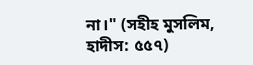না।" (সহীহ মুসলিম, হাদীস: ৫৫৭)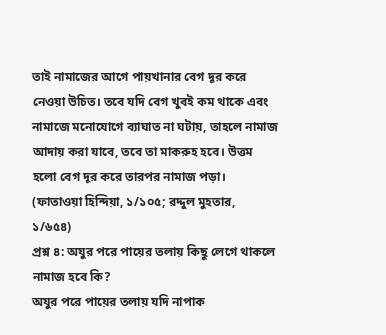তাই নামাজের আগে পায়খানার বেগ দূর করে নেওয়া উচিত। তবে যদি বেগ খুবই কম থাকে এবং নামাজে মনোযোগে ব্যাঘাত না ঘটায়, তাহলে নামাজ আদায় করা যাবে, তবে তা মাকরুহ হবে। উত্তম হলো বেগ দূর করে তারপর নামাজ পড়া। (ফাতাওয়া হিন্দিয়া, ১/১০৫; রদ্দুল মুহতার, ১/৬৫৪)
প্রশ্ন ৪: অযুর পরে পায়ের তলায় কিছু লেগে থাকলে নামাজ হবে কি?
অযুর পরে পায়ের তলায় যদি নাপাক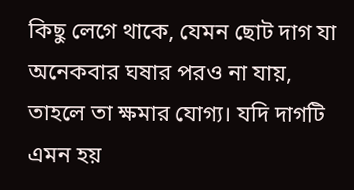কিছু লেগে থাকে, যেমন ছোট দাগ যা অনেকবার ঘষার পরও না যায়, তাহলে তা ক্ষমার যোগ্য। যদি দাগটি এমন হয়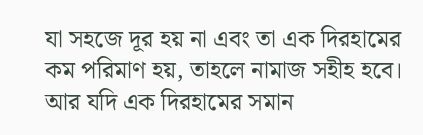যা সহজে দূর হয় না এবং তা এক দিরহামের কম পরিমাণ হয়, তাহলে নামাজ সহীহ হবে। আর যদি এক দিরহামের সমান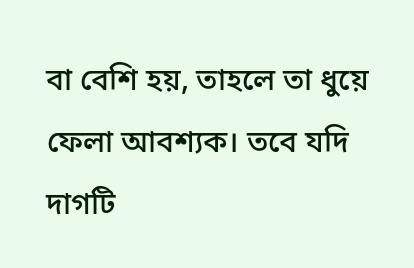বা বেশি হয়, তাহলে তা ধুয়ে ফেলা আবশ্যক। তবে যদি দাগটি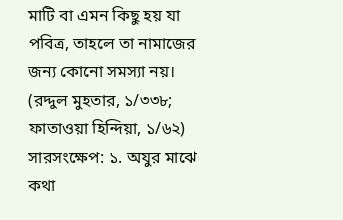মাটি বা এমন কিছু হয় যা পবিত্র, তাহলে তা নামাজের জন্য কোনো সমস্যা নয়। (রদ্দুল মুহতার, ১/৩৩৮; ফাতাওয়া হিন্দিয়া, ১/৬২)
সারসংক্ষেপ: ১. অযুর মাঝে কথা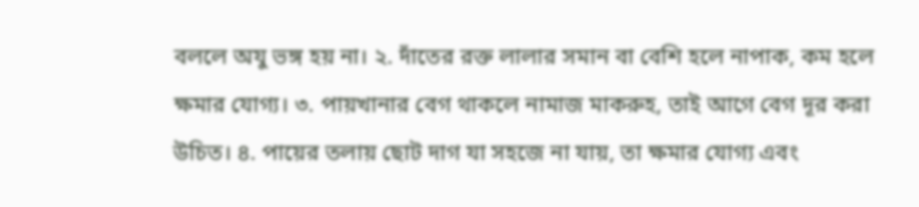বললে অযু ভঙ্গ হয় না। ২. দাঁতের রক্ত লালার সমান বা বেশি হলে নাপাক, কম হলে ক্ষমার যোগ্য। ৩. পায়খানার বেগ থাকলে নামাজ মাকরুহ, তাই আগে বেগ দূর করা উচিত। ৪. পায়ের তলায় ছোট দাগ যা সহজে না যায়, তা ক্ষমার যোগ্য এবং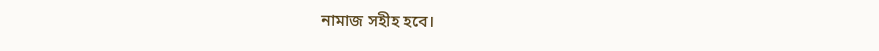নামাজ সহীহ হবে।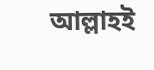আল্লাহই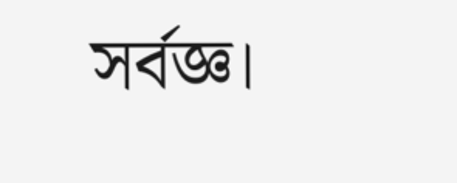সর্বজ্ঞ।